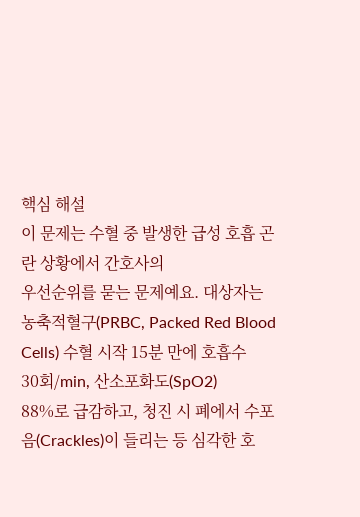핵심 해설
이 문제는 수혈 중 발생한 급성 호흡 곤란 상황에서 간호사의
우선순위를 묻는 문제예요. 대상자는 농축적혈구(PRBC, Packed Red Blood Cells) 수혈 시작 15분 만에 호흡수
30회/min, 산소포화도(SpO2)
88%로 급감하고, 청진 시 폐에서 수포음(Crackles)이 들리는 등 심각한 호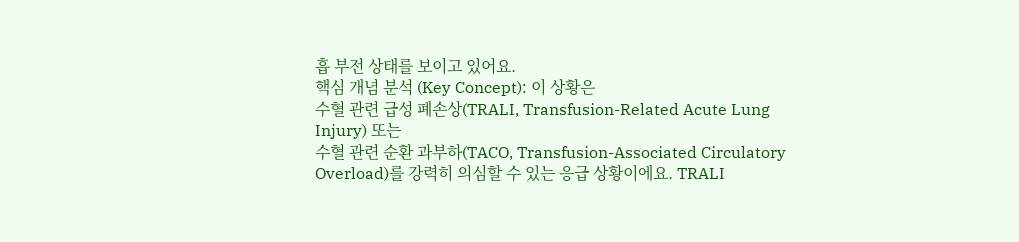흡 부전 상태를 보이고 있어요.
핵심 개념 분석 (Key Concept): 이 상황은
수혈 관련 급성 폐손상(TRALI, Transfusion-Related Acute Lung Injury) 또는
수혈 관련 순환 과부하(TACO, Transfusion-Associated Circulatory Overload)를 강력히 의심할 수 있는 응급 상황이에요. TRALI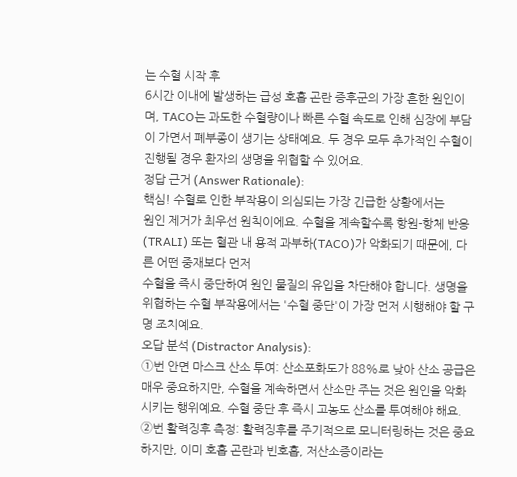는 수혈 시작 후
6시간 이내에 발생하는 급성 호흡 곤란 증후군의 가장 흔한 원인이며, TACO는 과도한 수혈량이나 빠른 수혈 속도로 인해 심장에 부담이 가면서 폐부종이 생기는 상태예요. 두 경우 모두 추가적인 수혈이 진행될 경우 환자의 생명을 위협할 수 있어요.
정답 근거 (Answer Rationale):
핵심! 수혈로 인한 부작용이 의심되는 가장 긴급한 상황에서는
원인 제거가 최우선 원칙이에요. 수혈을 계속할수록 항원-항체 반응(TRALI) 또는 혈관 내 용적 과부하(TACO)가 악화되기 때문에, 다른 어떤 중재보다 먼저
수혈을 즉시 중단하여 원인 물질의 유입을 차단해야 합니다. 생명을 위협하는 수혈 부작용에서는 '수혈 중단'이 가장 먼저 시행해야 할 구명 조치예요.
오답 분석 (Distractor Analysis):
①번 안면 마스크 산소 투여: 산소포화도가 88%로 낮아 산소 공급은 매우 중요하지만, 수혈을 계속하면서 산소만 주는 것은 원인을 악화시키는 행위예요. 수혈 중단 후 즉시 고농도 산소를 투여해야 해요.
②번 활력징후 측정: 활력징후를 주기적으로 모니터링하는 것은 중요하지만, 이미 호흡 곤란과 빈호흡, 저산소증이라는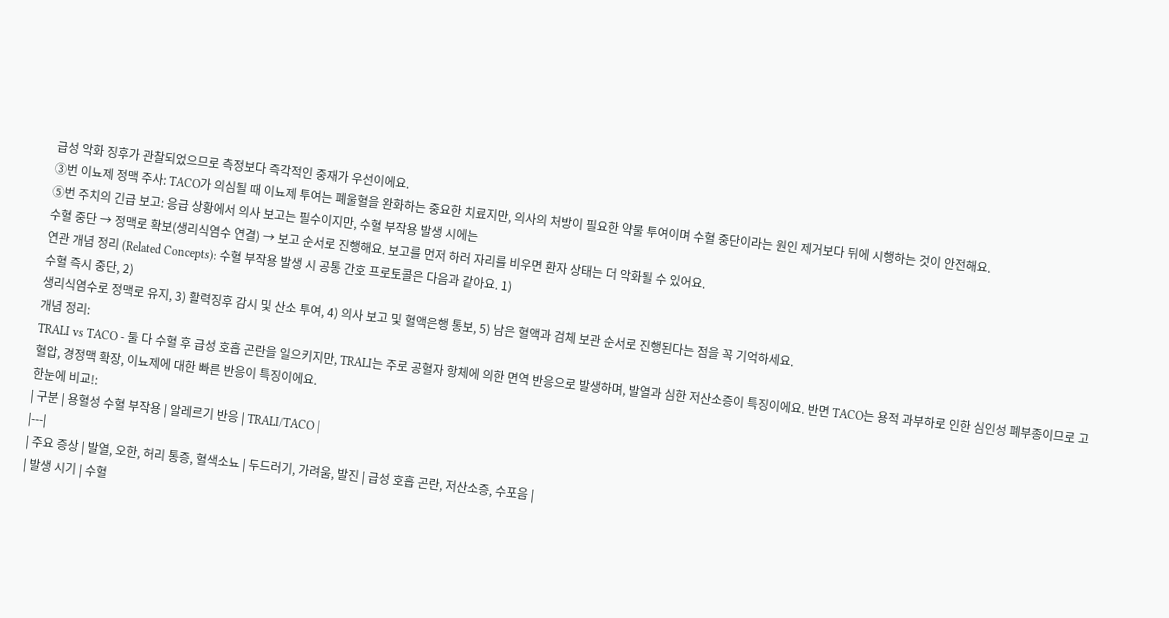급성 악화 징후가 관찰되었으므로 측정보다 즉각적인 중재가 우선이에요.
③번 이뇨제 정맥 주사: TACO가 의심될 때 이뇨제 투여는 폐울혈을 완화하는 중요한 치료지만, 의사의 처방이 필요한 약물 투여이며 수혈 중단이라는 원인 제거보다 뒤에 시행하는 것이 안전해요.
⑤번 주치의 긴급 보고: 응급 상황에서 의사 보고는 필수이지만, 수혈 부작용 발생 시에는
수혈 중단 → 정맥로 확보(생리식염수 연결) → 보고 순서로 진행해요. 보고를 먼저 하러 자리를 비우면 환자 상태는 더 악화될 수 있어요.
연관 개념 정리 (Related Concepts): 수혈 부작용 발생 시 공통 간호 프로토콜은 다음과 같아요. 1)
수혈 즉시 중단, 2)
생리식염수로 정맥로 유지, 3) 활력징후 감시 및 산소 투여, 4) 의사 보고 및 혈액은행 통보, 5) 남은 혈액과 검체 보관 순서로 진행된다는 점을 꼭 기억하세요.
개념 정리:
TRALI vs TACO - 둘 다 수혈 후 급성 호흡 곤란을 일으키지만, TRALI는 주로 공혈자 항체에 의한 면역 반응으로 발생하며, 발열과 심한 저산소증이 특징이에요. 반면 TACO는 용적 과부하로 인한 심인성 폐부종이므로 고혈압, 경정맥 확장, 이뇨제에 대한 빠른 반응이 특징이에요.
한눈에 비교!:
| 구분 | 용혈성 수혈 부작용 | 알레르기 반응 | TRALI/TACO |
|---|
| 주요 증상 | 발열, 오한, 허리 통증, 혈색소뇨 | 두드러기, 가려움, 발진 | 급성 호흡 곤란, 저산소증, 수포음 |
| 발생 시기 | 수혈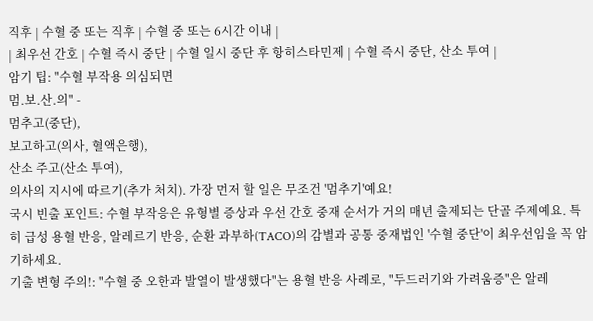직후 | 수혈 중 또는 직후 | 수혈 중 또는 6시간 이내 |
| 최우선 간호 | 수혈 즉시 중단 | 수혈 일시 중단 후 항히스타민제 | 수혈 즉시 중단, 산소 투여 |
암기 팁: "수혈 부작용 의심되면
멈.보.산.의" -
멈추고(중단),
보고하고(의사, 혈액은행),
산소 주고(산소 투여),
의사의 지시에 따르기(추가 처치). 가장 먼저 할 일은 무조건 '멈추기'예요!
국시 빈출 포인트: 수혈 부작응은 유형별 증상과 우선 간호 중재 순서가 거의 매년 출제되는 단골 주제예요. 특히 급성 용혈 반응, 알레르기 반응, 순환 과부하(TACO)의 감별과 공통 중재법인 '수혈 중단'이 최우선임을 꼭 암기하세요.
기출 변형 주의!: "수혈 중 오한과 발열이 발생했다"는 용혈 반응 사례로, "두드러기와 가려움증"은 알레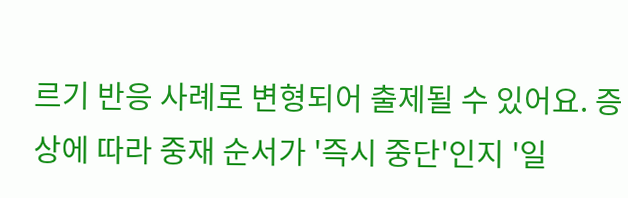르기 반응 사례로 변형되어 출제될 수 있어요. 증상에 따라 중재 순서가 '즉시 중단'인지 '일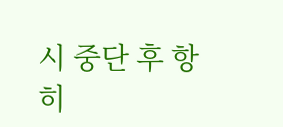시 중단 후 항히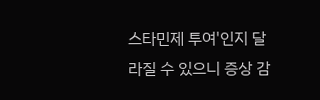스타민제 투여'인지 달라질 수 있으니 증상 감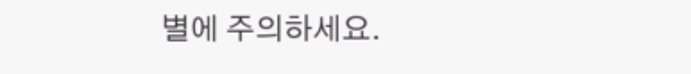별에 주의하세요.